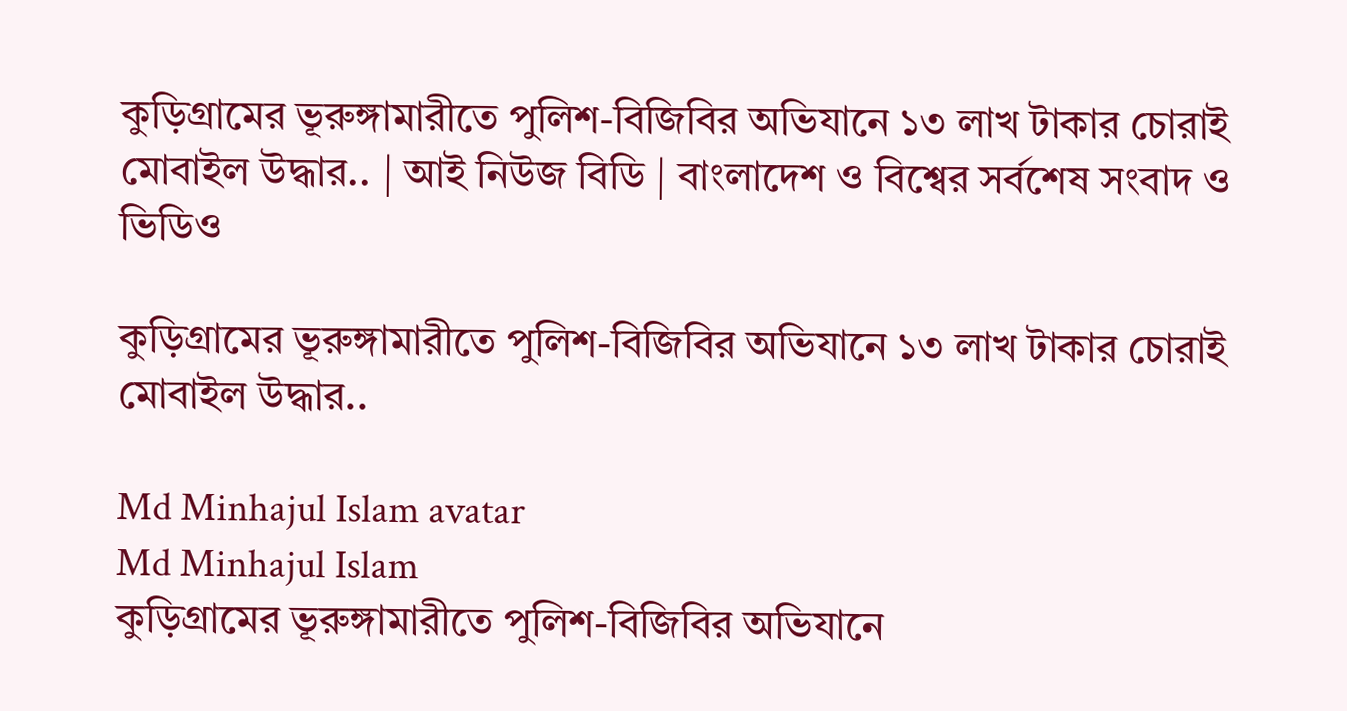কুড়িগ্রামের ভূরুঙ্গামারীতে পুলিশ-বিজিবির অভিযানে ১৩ লাখ টাকার চোরাই মোবাইল উদ্ধার.. | আই নিউজ বিডি | বাংলাদেশ ও বিশ্বের সর্বশেষ সংবাদ ও ভিডিও

কুড়িগ্রামের ভূরুঙ্গামারীতে পুলিশ-বিজিবির অভিযানে ১৩ লাখ টাকার চোরাই মোবাইল উদ্ধার..

Md Minhajul Islam avatar
Md Minhajul Islam
কুড়িগ্রামের ভূরুঙ্গামারীতে পুলিশ-বিজিবির অভিযানে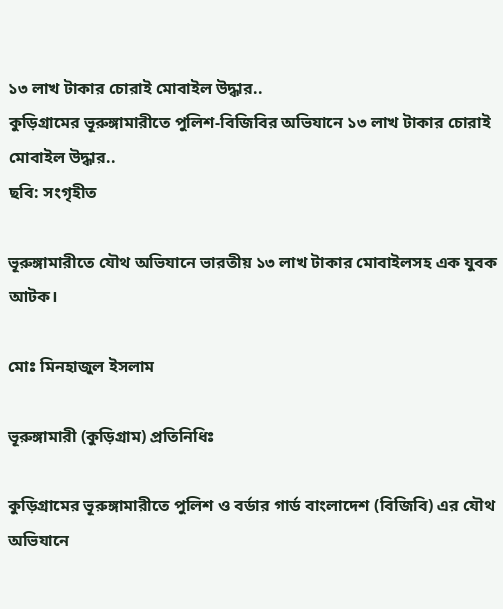১৩ লাখ টাকার চোরাই মোবাইল উদ্ধার..
কুড়িগ্রামের ভূরুঙ্গামারীতে পুলিশ-বিজিবির অভিযানে ১৩ লাখ টাকার চোরাই মোবাইল উদ্ধার..
ছবি: সংগৃহীত

ভূরুঙ্গামারীতে যৌথ অভিযানে ভারতীয় ১৩ লাখ টাকার মোবাইলসহ এক যুবক আটক।

মোঃ মিনহাজুল ইসলাম

ভূরুঙ্গামারী (কুড়িগ্রাম) প্রতিনিধিঃ

কুড়িগ্রামের ভূরুঙ্গামারীতে পুলিশ ও বর্ডার গার্ড বাংলাদেশ (বিজিবি) এর যৌথ অভিযানে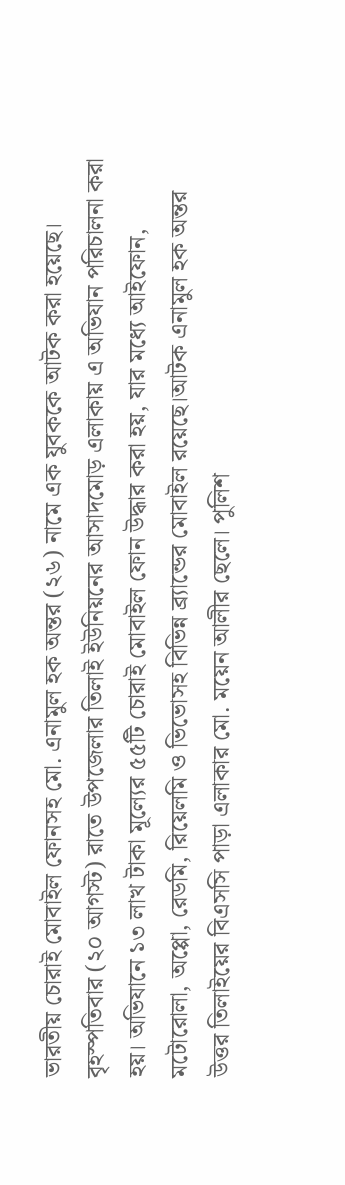ভারতীয় চোরাই মোবাইল ফোনসহ মো. এনামুল হক অন্তর (২৬) নামে এক যুবককে আটক করা হয়েছে। বৃহস্পতিবার (২০ আগস্ট) রাতে উপজেলার তিলাই ইউনিয়নের আসাদমোড় এলাকায় এ অভিযান পরিচালনা করা হয়। অভিযানে ১৩ লাখ টাকা মূল্যের ৫৫টি চোরাই মোবাইল ফোন উদ্ধার করা হয়, যার মধ্যে আইফোন, মটোরোলা, অপ্পো, রেডমি, রিয়েলমি ও ভিভোসহ বিভিন্ন ব্র্যান্ডের মোবাইল রয়েছে।আটক এনামুল হক অন্তর উত্তর তিলাইয়ের বিএসসি পাড়া এলাকার মো. ময়েন আলীর ছেলে। পুলিশ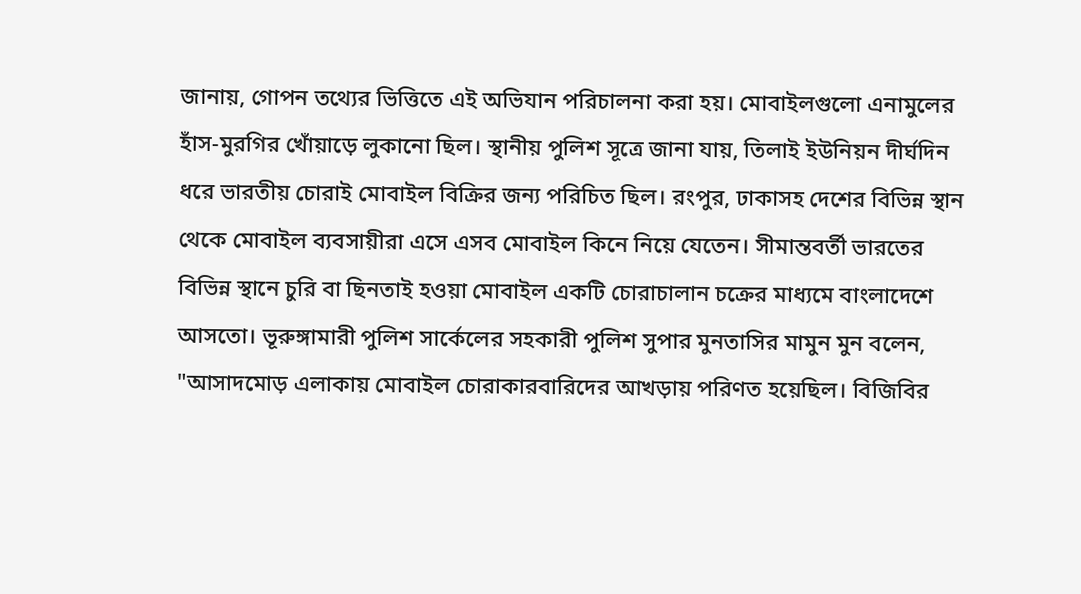জানায়, গোপন তথ্যের ভিত্তিতে এই অভিযান পরিচালনা করা হয়। মোবাইলগুলো এনামুলের হাঁস-মুরগির খোঁয়াড়ে লুকানো ছিল। স্থানীয় পুলিশ সূত্রে জানা যায়, তিলাই ইউনিয়ন দীর্ঘদিন ধরে ভারতীয় চোরাই মোবাইল বিক্রির জন্য পরিচিত ছিল। রংপুর, ঢাকাসহ দেশের বিভিন্ন স্থান থেকে মোবাইল ব্যবসায়ীরা এসে এসব মোবাইল কিনে নিয়ে যেতেন। সীমান্তবর্তী ভারতের বিভিন্ন স্থানে চুরি বা ছিনতাই হওয়া মোবাইল একটি চোরাচালান চক্রের মাধ্যমে বাংলাদেশে আসতো। ভূরুঙ্গামারী পুলিশ সার্কেলের সহকারী পুলিশ সুপার মুনতাসির মামুন মুন বলেন, "আসাদমোড় এলাকায় মোবাইল চোরাকারবারিদের আখড়ায় পরিণত হয়েছিল। বিজিবির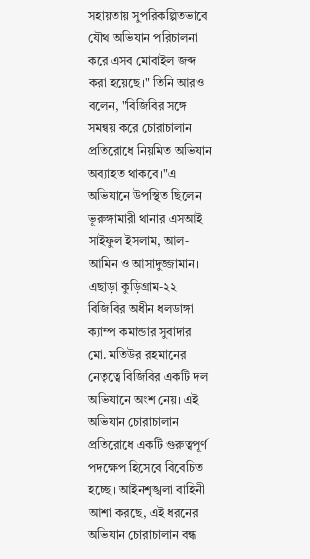সহায়তায় সুপরিকল্পিতভাবে যৌথ অভিযান পরিচালনা করে এসব মোবাইল জব্দ করা হয়েছে।" তিনি আরও বলেন, "বিজিবির সঙ্গে সমন্বয় করে চোরাচালান প্রতিরোধে নিয়মিত অভিযান অব্যাহত থাকবে।"এ অভিযানে উপস্থিত ছিলেন ভূরুঙ্গামারী থানার এসআই সাইফুল ইসলাম, আল-আমিন ও আসাদুজ্জামান। এছাড়া কুড়িগ্রাম-২২ বিজিবির অধীন ধলডাঙ্গা ক্যাম্প কমান্ডার সুবাদার মো. মতিউর রহমানের নেতৃত্বে বিজিবির একটি দল অভিযানে অংশ নেয়। এই অভিযান চোরাচালান প্রতিরোধে একটি গুরুত্বপূর্ণ পদক্ষেপ হিসেবে বিবেচিত হচ্ছে। আইনশৃঙ্খলা বাহিনী আশা করছে, এই ধরনের অভিযান চোরাচালান বন্ধ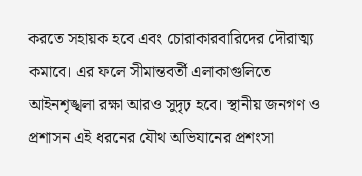করতে সহায়ক হবে এবং চোরাকারবারিদের দৌরাত্ম্য কমাবে। এর ফলে সীমান্তবর্তী এলাকাগুলিতে আইনশৃঙ্খলা রক্ষা আরও সুদৃঢ় হবে। স্থানীয় জনগণ ও প্রশাসন এই ধরনের যৌথ অভিযানের প্রশংসা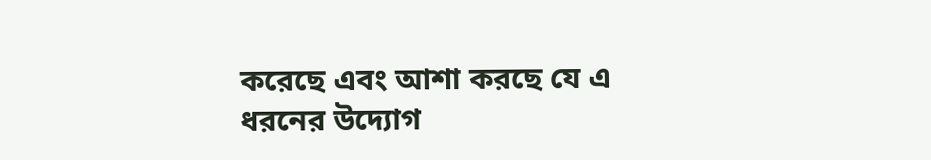করেছে এবং আশা করছে যে এ ধরনের উদ্যোগ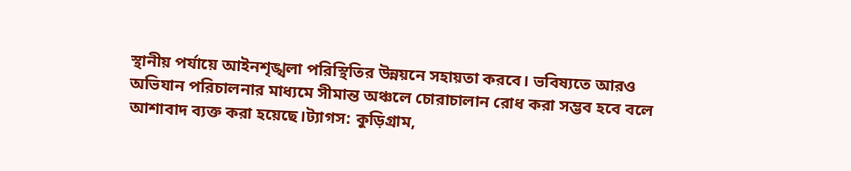স্থানীয় পর্যায়ে আইনশৃঙ্খলা পরিস্থিতির উন্নয়নে সহায়তা করবে। ভবিষ্যতে আরও অভিযান পরিচালনার মাধ্যমে সীমান্ত অঞ্চলে চোরাচালান রোধ করা সম্ভব হবে বলে আশাবাদ ব্যক্ত করা হয়েছে।ট্যাগস: কুড়িগ্রাম,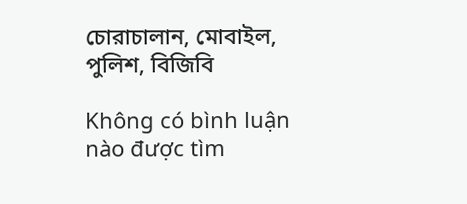চোরাচালান, মোবাইল, পুলিশ, বিজিবি

Không có bình luận nào được tìm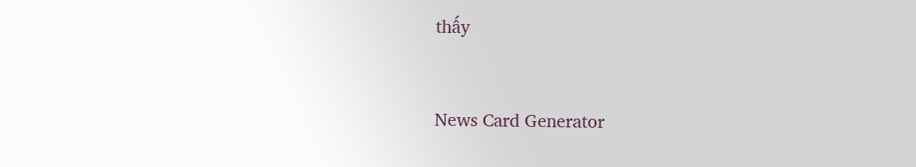thấy


News Card Generator